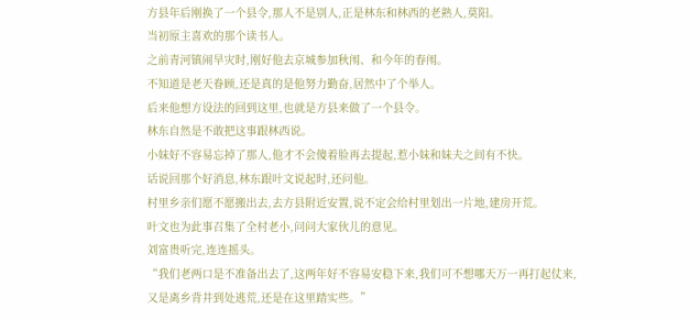方县年后刚换了一个县令,那人不是别人,正是林东和林西的老熟人,莫阳。
当初原主喜欢的那个读书人。
之前青河镇闹旱灾时,刚好他去京城参加秋闱、和今年的春闱。
不知道是老天眷顾,还是真的是他努力勤奋,居然中了个举人。
后来他想方设法的回到这里,也就是方县来做了一个县令。
林东自然是不敢把这事跟林西说。
小妹好不容易忘掉了那人,他才不会傻着脸再去提起,惹小妹和妹夫之间有不快。
话说回那个好消息,林东跟叶文说起时,还问他。
村里乡亲们愿不愿搬出去,去方县附近安置,说不定会给村里划出一片地,建房开荒。
叶文也为此事召集了全村老小,问问大家伙儿的意见。
刘富贵听完,连连摇头。
“我们老两口是不准备出去了,这两年好不容易安稳下来,我们可不想哪天万一再打起仗来,又是离乡背井到处逃荒,还是在这里踏实些。”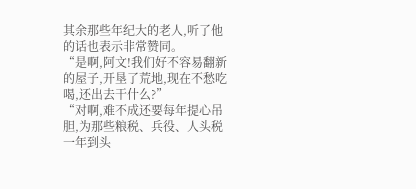其余那些年纪大的老人,听了他的话也表示非常赞同。
“是啊,阿文!我们好不容易翻新的屋子,开垦了荒地,现在不愁吃喝,还出去干什么?”
“对啊,难不成还要每年提心吊胆,为那些粮税、兵役、人头税一年到头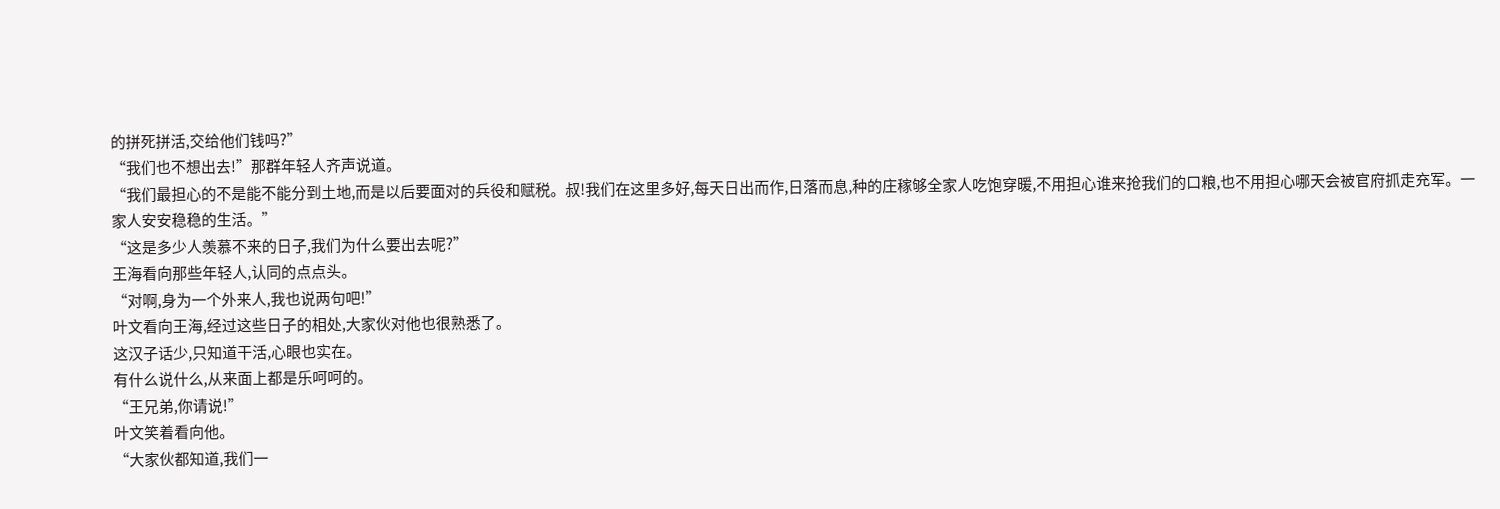的拼死拼活,交给他们钱吗?”
“我们也不想出去!”那群年轻人齐声说道。
“我们最担心的不是能不能分到土地,而是以后要面对的兵役和赋税。叔!我们在这里多好,每天日出而作,日落而息,种的庄稼够全家人吃饱穿暖,不用担心谁来抢我们的口粮,也不用担心哪天会被官府抓走充军。一家人安安稳稳的生活。”
“这是多少人羡慕不来的日子,我们为什么要出去呢?”
王海看向那些年轻人,认同的点点头。
“对啊,身为一个外来人,我也说两句吧!”
叶文看向王海,经过这些日子的相处,大家伙对他也很熟悉了。
这汉子话少,只知道干活,心眼也实在。
有什么说什么,从来面上都是乐呵呵的。
“王兄弟,你请说!”
叶文笑着看向他。
“大家伙都知道,我们一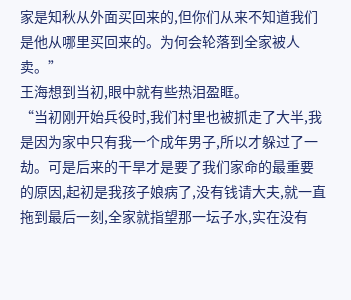家是知秋从外面买回来的,但你们从来不知道我们是他从哪里买回来的。为何会轮落到全家被人卖。”
王海想到当初,眼中就有些热泪盈眶。
“当初刚开始兵役时,我们村里也被抓走了大半,我是因为家中只有我一个成年男子,所以才躲过了一劫。可是后来的干旱才是要了我们家命的最重要的原因,起初是我孩子娘病了,没有钱请大夫,就一直拖到最后一刻,全家就指望那一坛子水,实在没有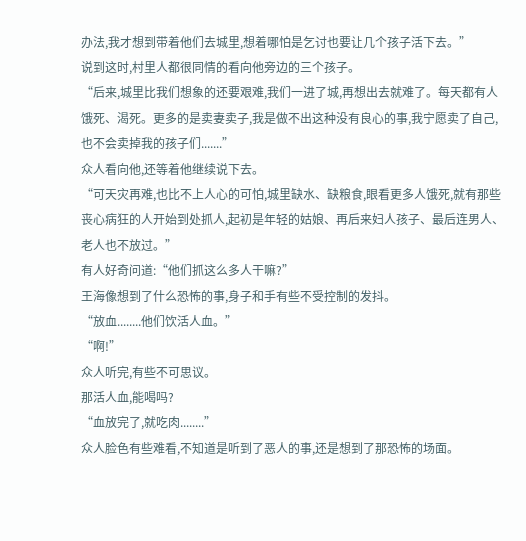办法,我才想到带着他们去城里,想着哪怕是乞讨也要让几个孩子活下去。”
说到这时,村里人都很同情的看向他旁边的三个孩子。
“后来,城里比我们想象的还要艰难,我们一进了城,再想出去就难了。每天都有人饿死、渴死。更多的是卖妻卖子,我是做不出这种没有良心的事,我宁愿卖了自己,也不会卖掉我的孩子们.......”
众人看向他,还等着他继续说下去。
“可天灾再难,也比不上人心的可怕,城里缺水、缺粮食,眼看更多人饿死,就有那些丧心病狂的人开始到处抓人,起初是年轻的姑娘、再后来妇人孩子、最后连男人、老人也不放过。”
有人好奇问道:“他们抓这么多人干嘛?”
王海像想到了什么恐怖的事,身子和手有些不受控制的发抖。
“放血........他们饮活人血。”
“啊!”
众人听完,有些不可思议。
那活人血,能喝吗?
“血放完了,就吃肉........”
众人脸色有些难看,不知道是听到了恶人的事,还是想到了那恐怖的场面。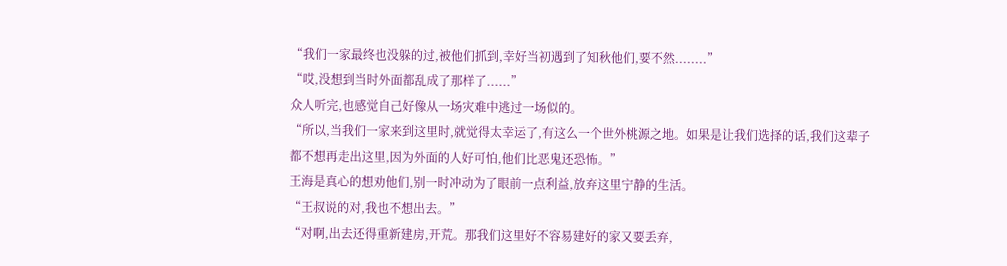“我们一家最终也没躲的过,被他们抓到,幸好当初遇到了知秋他们,要不然........”
“哎,没想到当时外面都乱成了那样了......”
众人听完,也感觉自己好像从一场灾难中逃过一场似的。
“所以,当我们一家来到这里时,就觉得太幸运了,有这么一个世外桃源之地。如果是让我们选择的话,我们这辈子都不想再走出这里,因为外面的人好可怕,他们比恶鬼还恐怖。”
王海是真心的想劝他们,别一时冲动为了眼前一点利益,放弃这里宁静的生活。
“王叔说的对,我也不想出去。”
“对啊,出去还得重新建房,开荒。那我们这里好不容易建好的家又要丢弃,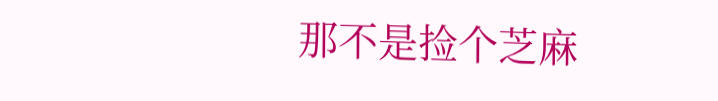那不是捡个芝麻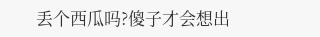丢个西瓜吗?傻子才会想出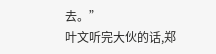去。”
叶文听完大伙的话,郑